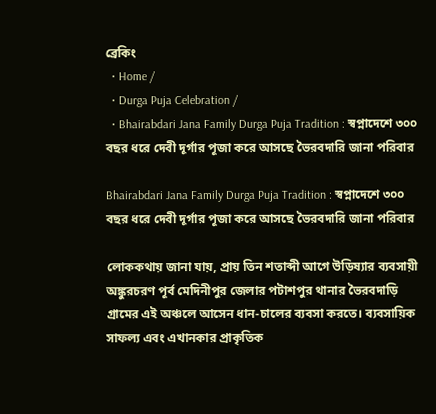ব্রেকিং
  • Home /
  • Durga Puja Celebration /
  • Bhairabdari Jana Family Durga Puja Tradition : স্বপ্নাদেশে ৩০০ বছর ধরে দেবী দূর্গার পূজা করে আসছে ভৈরবদারি জানা পরিবার

Bhairabdari Jana Family Durga Puja Tradition : স্বপ্নাদেশে ৩০০ বছর ধরে দেবী দূর্গার পূজা করে আসছে ভৈরবদারি জানা পরিবার

লোককথায় জানা যায়, প্রায় তিন শতাব্দী আগে উড়িষ্যার ব্যবসায়ী অঙ্কুরচরণ পূর্ব মেদিনীপুর জেলার পটাশপুর থানার ভৈরবদাড়ি গ্রামের এই অঞ্চলে আসেন ধান-চালের ব্যবসা করতে। ব্যবসায়িক সাফল্য এবং এখানকার প্রাকৃতিক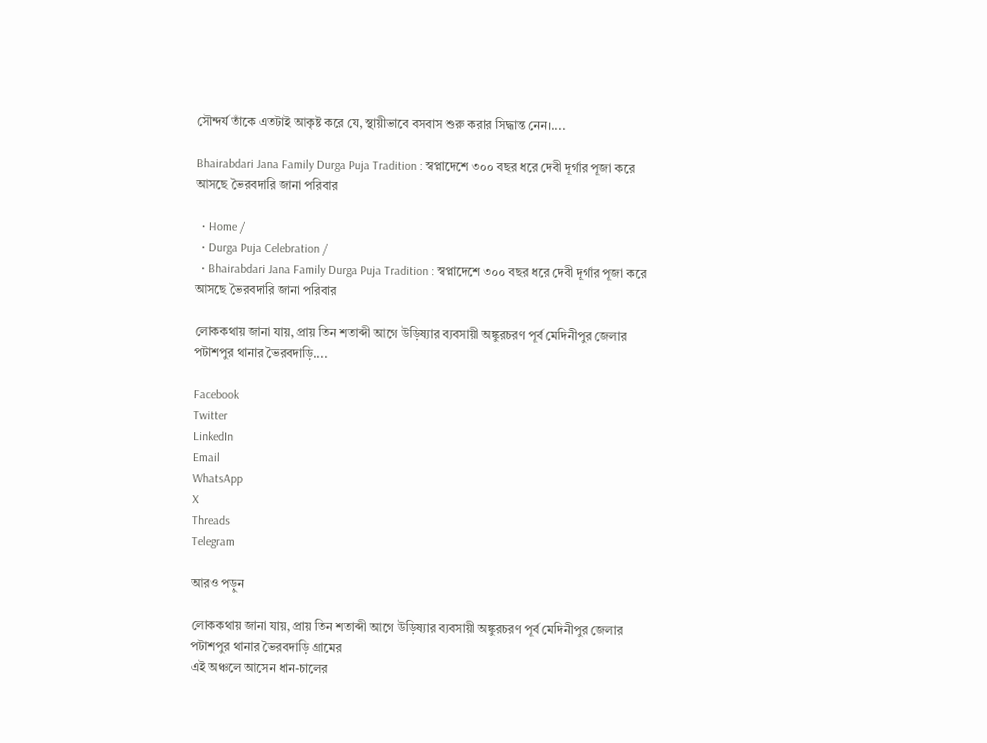সৌন্দর্য তাঁকে এতটাই আকৃষ্ট করে যে, স্থায়ীভাবে বসবাস শুরু করার সিদ্ধান্ত নেন।....

Bhairabdari Jana Family Durga Puja Tradition : স্বপ্নাদেশে ৩০০ বছর ধরে দেবী দূর্গার পূজা করে আসছে ভৈরবদারি জানা পরিবার

  • Home /
  • Durga Puja Celebration /
  • Bhairabdari Jana Family Durga Puja Tradition : স্বপ্নাদেশে ৩০০ বছর ধরে দেবী দূর্গার পূজা করে আসছে ভৈরবদারি জানা পরিবার

লোককথায় জানা যায়, প্রায় তিন শতাব্দী আগে উড়িষ্যার ব্যবসায়ী অঙ্কুরচরণ পূর্ব মেদিনীপুর জেলার পটাশপুর থানার ভৈরবদাড়ি....

Facebook
Twitter
LinkedIn
Email
WhatsApp
X
Threads
Telegram

আরও পড়ুন

লোককথায় জানা যায়, প্রায় তিন শতাব্দী আগে উড়িষ্যার ব্যবসায়ী অঙ্কুরচরণ পূর্ব মেদিনীপুর জেলার পটাশপুর থানার ভৈরবদাড়ি গ্রামের
এই অঞ্চলে আসেন ধান-চালের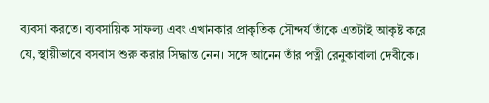ব্যবসা করতে। ব্যবসায়িক সাফল্য এবং এখানকার প্রাকৃতিক সৌন্দর্য তাঁকে এতটাই আকৃষ্ট করে যে, স্থায়ীভাবে বসবাস শুরু করার সিদ্ধান্ত নেন। সঙ্গে আনেন তাঁর পত্নী রেনুকাবালা দেবীকে।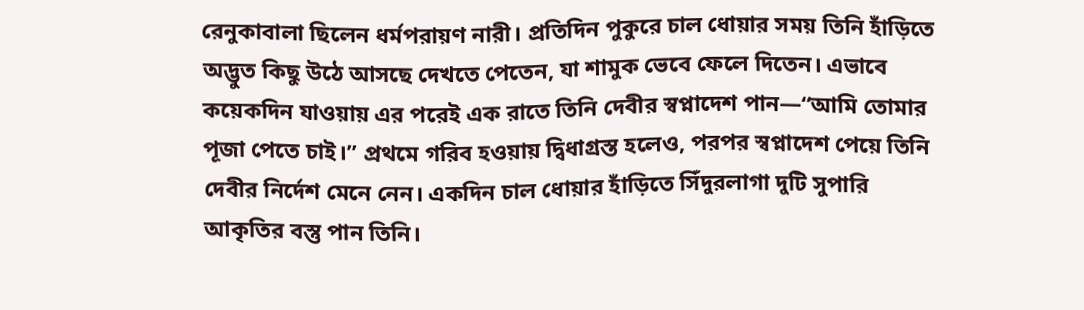রেনুকাবালা ছিলেন ধর্মপরায়ণ নারী। প্রতিদিন পুকুরে চাল ধোয়ার সময় তিনি হাঁড়িতে অদ্ভুত কিছু উঠে আসছে দেখতে পেতেন, যা শামুক ভেবে ফেলে দিতেন। এভাবে কয়েকদিন যাওয়ায় এর পরেই এক রাতে তিনি দেবীর স্বপ্নাদেশ পান—“আমি তোমার পূজা পেতে চাই।” প্রথমে গরিব হওয়ায় দ্বিধাগ্রস্ত হলেও, পরপর স্বপ্নাদেশ পেয়ে তিনি দেবীর নির্দেশ মেনে নেন। একদিন চাল ধোয়ার হাঁড়িতে সিঁদুরলাগা দুটি সুপারি আকৃতির বস্তু পান তিনি।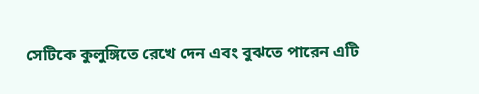সেটিকে কুলুঙ্গিতে রেখে দেন এবং বুঝতে পারেন এটি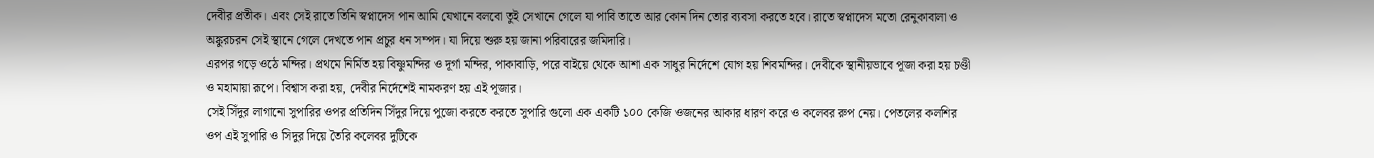দেবীর প্রতীক। এবং সেই রাতে তিনি স্বপ্নাদেস পান আমি যেখানে বলবো তুই সেখানে গেলে যা পাবি তাতে আর কোন দিন তোর ব‍্যবসা করতে হবে। রাতে স্বপ্নাদেস মতো রেনুকাবালা ও অঙ্কুরচরন সেই স্থানে গেলে দেখতে পান প্রচুর ধন সম্পদ। যা দিয়ে শুরু হয় জানা পরিবারের জমিদারি।
এরপর গড়ে ওঠে মন্দির। প্রথমে নির্মিত হয় বিষ্ণুমন্দির ও দূর্গা মন্দির, পাকাবাড়ি, পরে বাইয়ে থেকে আশা এক সাধুর নির্দেশে যোগ হয় শিবমন্দির। দেবীকে স্থানীয়ভাবে পূজা করা হয় চণ্ডী ও মহামায়া রূপে। বিশ্বাস করা হয়, দেবীর নির্দেশেই নামকরণ হয় এই পূজার।
সেই সিঁদুর লাগানো সুপারির ওপর প্রতিদিন সিঁদুর দিয়ে পুজো করতে করতে সুপারি গুলো এক একটি ১০০ কেজি ওজনের আকার ধারণ করে ও কলেবর রুপ নেয়। পেতলের কলশির ওপ এই সুপারি ও সিদুর দিয়ে তৈরি কলেবর দুটিকে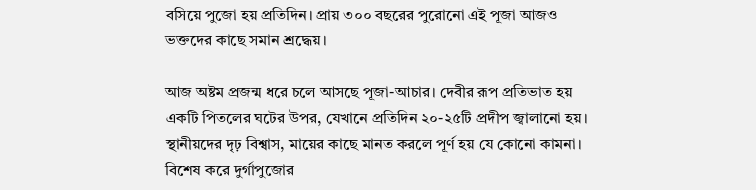বসিয়ে পুজো হয় প্রতিদিন। প্রায় ৩০০ বছরের পুরোনো এই পূজা আজও ভক্তদের কাছে সমান শ্রদ্ধেয়।

আজ অষ্টম প্রজন্ম ধরে চলে আসছে পূজা-আচার। দেবীর রূপ প্রতিভাত হয় একটি পিতলের ঘটের উপর, যেখানে প্রতিদিন ২০-২৫টি প্রদীপ জ্বালানো হয়। স্থানীয়দের দৃঢ় বিশ্বাস, মায়ের কাছে মানত করলে পূর্ণ হয় যে কোনো কামনা। বিশেষ করে দুর্গাপুজোর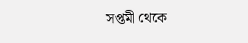সপ্তমী থেকে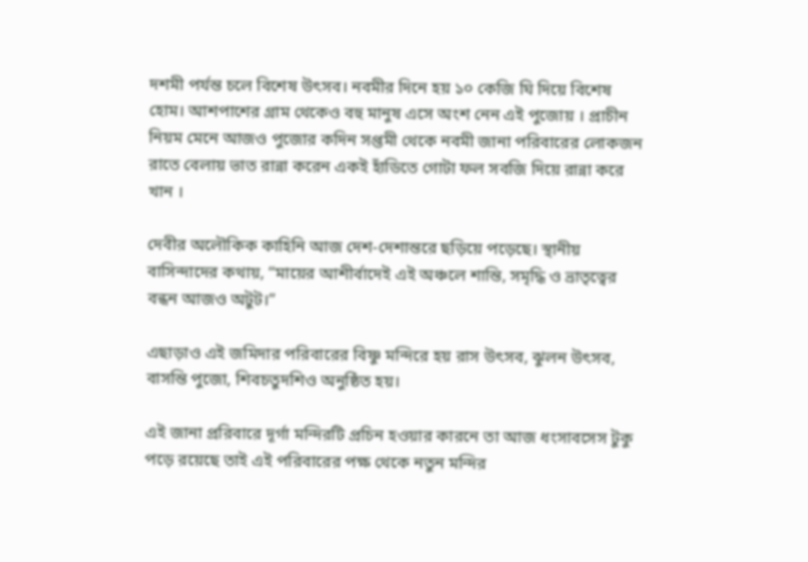দশমী পর্যন্ত চলে বিশেষ উৎসব। নবমীর দিনে হয় ১০ কেজি ঘি দিয়ে বিশেষ হোম। আশপাশের গ্রাম থেকেও বহু মানুষ এসে অংশ নেন এই পুজোয় । প্রাচীন নিয়ম মেনে আজও পুজোর কদিন সপ্তমী থেকে নবমী জানা পরিবারের লোকজন রাতে বেলায় ভাত রান্না করেন একই হাঁডিতে গোটা ফল সবজি দিয়ে রান্না করে খান ।

দেবীর অলৌকিক কাহিনি আজ দেশ-দেশান্তরে ছড়িয়ে পড়েছে। স্থানীয় বাসিন্দাদের কথায়, “মায়ের আশীর্বাদেই এই অঞ্চলে শান্তি, সমৃদ্ধি ও ভ্রাতৃত্বের বন্ধন আজও অটুট।”

এছাড়াও এই জমিদার পরিবারের বিষ্ণু মন্দিরে হয় রাস উৎসব, ঝুলন উৎসব, বাসন্তি পুজো, শিবচতুদশিও অনুষ্ঠিত হয়।

এই জানা প্ররিবারে দূর্গা মন্দিরটি প্রচিন হওয়ার কারনে তা আজ ধংসাবসেস টুকু পড়ে রয়েছে তাই এই পরিবারের পক্ষ থেকে নতুন মন্দির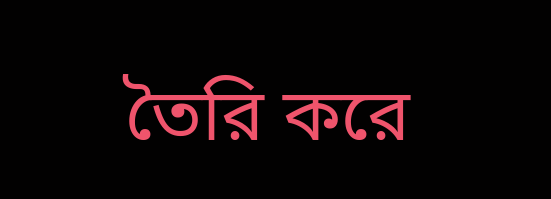তৈরি করে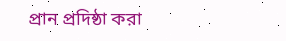প্রান প্রদিষ্ঠা করা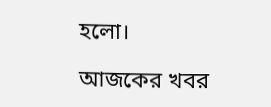হলো।

আজকের খবর